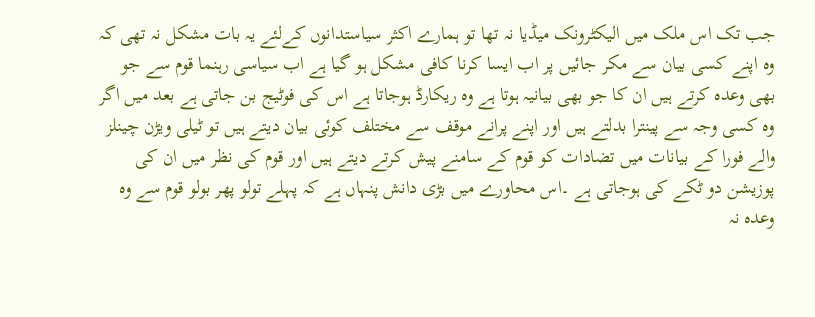جب تک اس ملک میں الیکٹرونک میڈیا نہ تھا تو ہمارے اکثر سیاستدانوں کےلئے یہ بات مشکل نہ تھی کہ وہ اپنے کسی بیان سے مکر جائیں پر اب ایسا کرنا کافی مشکل ہو گیا ہے اب سیاسی رہنما قوم سے جو بھی وعدہ کرتے ہیں ان کا جو بھی بیانیہ ہوتا ہے وہ ریکارڈ ہوجاتا ہے اس کی فوٹیج بن جاتی ہے بعد میں اگر وہ کسی وجہ سے پینترا بدلتے ہیں اور اپنے پرانے موقف سے مختلف کوئی بیان دیتے ہیں تو ٹیلی ویڑن چینلز والے فورا کے بیانات میں تضادات کو قوم کے سامنے پیش کرتے دیتے ہیں اور قوم کی نظر میں ان کی پوزیشن دو ٹکے کی ہوجاتی ہے ۔اس محاورے میں بڑی دانش پنہاں ہے کہ پہلے تولو پھر بولو قوم سے وہ وعدہ نہ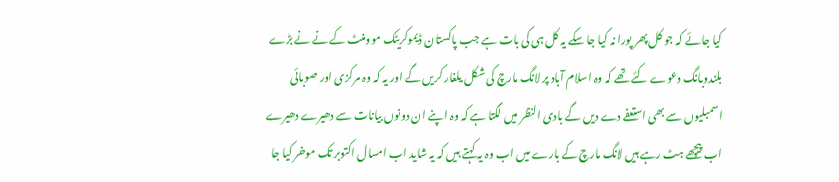کیا جائے کہ جو کل پھر پورا نہ کیا جا سکے یہ کل ہی کی بات ہے جب پاکستان ڈیموکریٹک موومنٹ کے نے نے بڑے بلندوبانگ دعوے کئے تھے کہ وہ اسلام آباد پر لانگ مارچ کی شکل یلغار کریں گے اور یہ کہ وہ مرکزی اور صوبائی اسمبلیوں سے بھی استعفے دے دیں گے بادی النظر میں لگتا ہے کہ وہ اپنے ان دونوں بیانات سے دھیرے دھیرے اب پیچھے ہٹ رہے ہیں لانگ مارچ کے بارے میں اب وہ یہ کہتے ہیں کہ یہ شاید اب امسال اکتوبر تک موخر کیا جا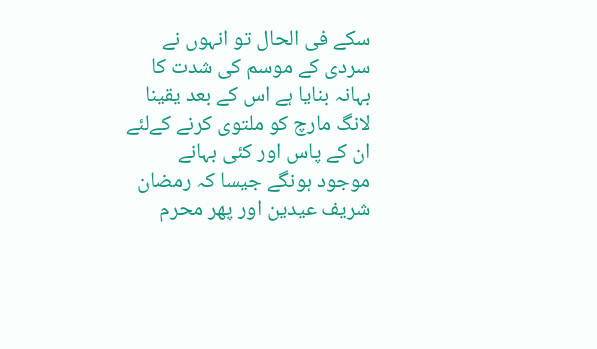سکے فی الحال تو انہوں نے سردی کے موسم کی شدت کا بہانہ بنایا ہے اس کے بعد یقینا لانگ مارچ کو ملتوی کرنے کےلئے ان کے پاس اور کئی بہانے موجود ہونگے جیسا کہ رمضان شریف عیدین اور پھر محرم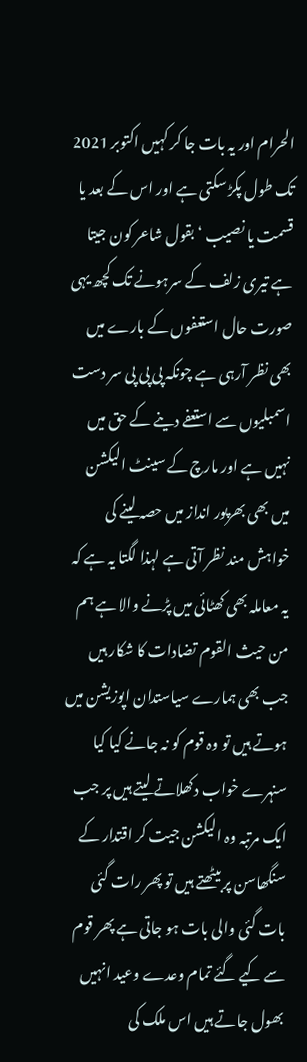الحرام اور یہ بات جا کر کہیں اکتوبر 2021 تک طول پکڑ سکتی ہے اور اس کے بعد یا قسمت یا نصیب ‘ بقول شاعر کون جیتا ہے تیری زلف کے سرہونے تک کچھ یہی صورت حال استعفوں کے بارے میں بھی نظر آرہی ہے چونکہ پی پی پی سر دست اسمبلیوں سے استعفے دینے کے حق میں نہیں ہے اور مارچ کے سینٹ الیکشن میں بھی بھرپور انداز میں حصہ لینے کی خواہش مند نظر آتی ہے لہذا لگتا یہ ہے کہ یہ معاملہ بھی کھٹائی میں پڑنے والا ہے ہم من حیث القوم تضادات کا شکار ہیں جب بھی ہمارے سیاستدان اپوزیشن میں ہوتے ہیں تو وہ قوم کو نہ جانے کیا کیا سنہرے خواب دکھلاتے لیتے ہیں پر جب ایک مرتبہ وہ الیکشن جیت کر اقتدار کے سنگھاسن پر بیٹھتے ہیں تو پھر رات گئی بات گئی والی بات ہو جاتی ہے پھر قوم سے کیے گئے تمام وعدے وعید انہیں بھول جاتے ہیں اس ملک کی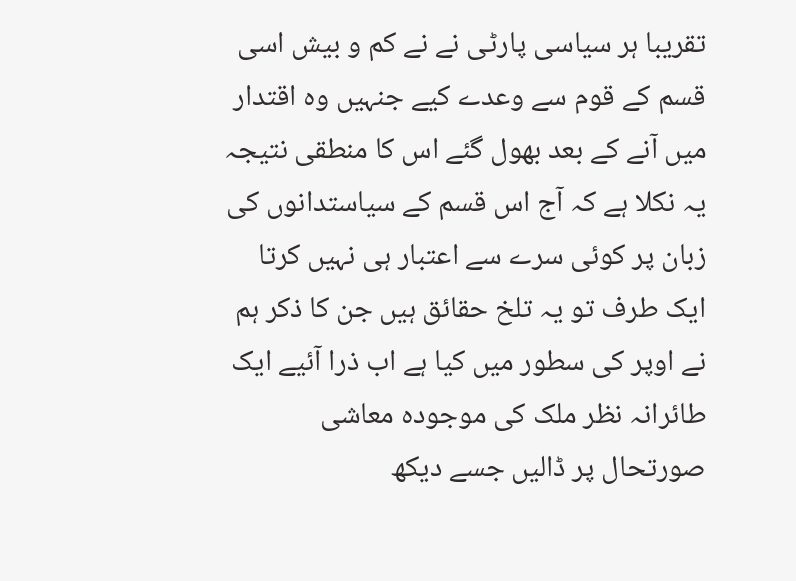تقریبا ہر سیاسی پارٹی نے نے کم و بیش اسی قسم کے قوم سے وعدے کیے جنہیں وہ اقتدار میں آنے کے بعد بھول گئے اس کا منطقی نتیجہ یہ نکلا ہے کہ آج اس قسم کے سیاستدانوں کی زبان پر کوئی سرے سے اعتبار ہی نہیں کرتا ایک طرف تو یہ تلخ حقائق ہیں جن کا ذکر ہم نے اوپر کی سطور میں کیا ہے اب ذرا آئیے ایک طائرانہ نظر ملک کی موجودہ معاشی صورتحال پر ڈالیں جسے دیکھ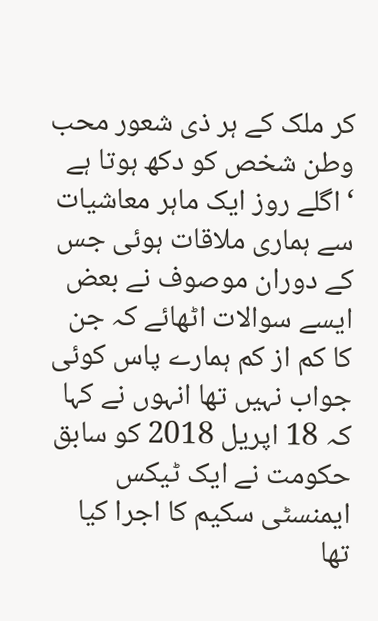کر ملک کے ہر ذی شعور محب وطن شخص کو دکھ ہوتا ہے ‘اگلے روز ایک ماہر معاشیات سے ہماری ملاقات ہوئی جس کے دوران موصوف نے بعض ایسے سوالات اٹھائے کہ جن کا کم از کم ہمارے پاس کوئی جواب نہیں تھا انہوں نے کہا کہ 18 اپریل 2018 کو سابق حکومت نے ایک ٹیکس ایمنسٹی سکیم کا اجرا کیا تھا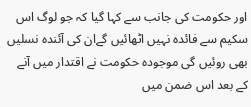اور حکومت کی جانب سے کہا گیا کہ جو لوگ اس سکیم سے فائدہ نہیں اٹھائیں گےان کی آئندہ نسلیں بھی روئیں گی موجودہ حکومت نے اقتدار میں آنے کے بعد اس ضمن میں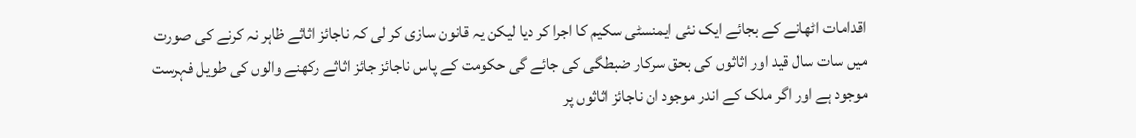اقدامات اٹھانے کے بجائے ایک نئی ایمنسٹی سکیم کا اجرا کر دیا لیکن یہ قانون سازی کر لی کہ ناجائز اثاثے ظاہر نہ کرنے کی صورت میں سات سال قید اور اثاثوں کی بحق سرکار ضبطگی کی جائے گی حکومت کے پاس ناجائز جائز اثاثے رکھنے والوں کی طویل فہرست موجود ہے اور اگر ملک کے اندر موجود ان ناجائز اثاثوں پر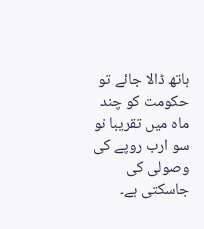ہاتھ ڈالا جائے تو حکومت کو چند ماہ میں تقریبا نو سو ارب روپے کی وصولی کی جاسکتی ہے۔